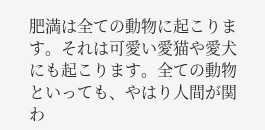肥満は全ての動物に起こります。それは可愛い愛猫や愛犬にも起こります。全ての動物といっても、やはり人間が関わ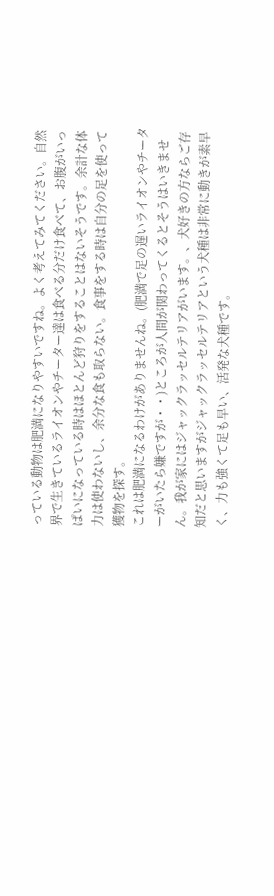っている動物は肥満になりやすいですね。よく考えてみてください。自然界で生きているライオンやチーター達は食べる分だけ食べて、お腹がいっぱいになっている時はほとんど狩りをすることはないそうです。余計な体力は使わないし、余分な食も取らない。食事をする時は自分の足を使って獲物を探す。
これは肥満になるわけがありませんね。(肥満で足の遅いライオンやチーターがいたら嫌ですが・・)ところが人間が関わってくるとそうはいきません。我が家にはジャックラッセルテリアがいます。、犬好きの方ならご存知だと思いますがジャックラッセルテリアという犬種は非常に動きが素早く、力も強くて足も早い、活発な犬種です。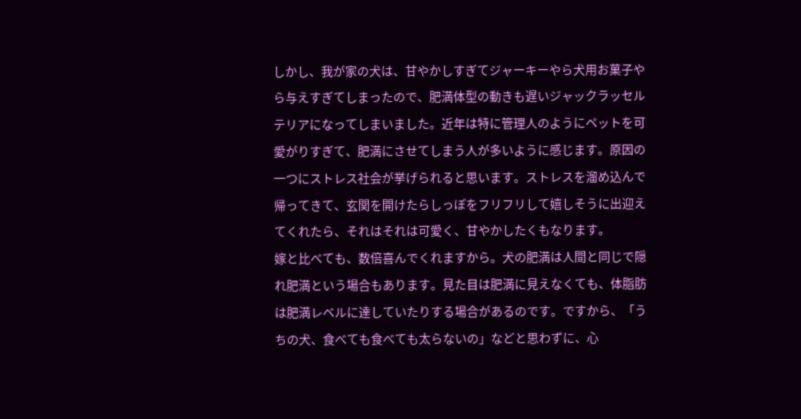しかし、我が家の犬は、甘やかしすぎてジャーキーやら犬用お菓子やら与えすぎてしまったので、肥満体型の動きも遅いジャックラッセルテリアになってしまいました。近年は特に管理人のようにペットを可愛がりすぎて、肥満にさせてしまう人が多いように感じます。原因の一つにストレス社会が挙げられると思います。ストレスを溜め込んで帰ってきて、玄関を開けたらしっぽをフリフリして嬉しそうに出迎えてくれたら、それはそれは可愛く、甘やかしたくもなります。
嫁と比べても、数倍喜んでくれますから。犬の肥満は人間と同じで隠れ肥満という場合もあります。見た目は肥満に見えなくても、体脂肪は肥満レベルに達していたりする場合があるのです。ですから、「うちの犬、食べても食べても太らないの」などと思わずに、心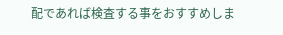配であれば検査する事をおすすめしま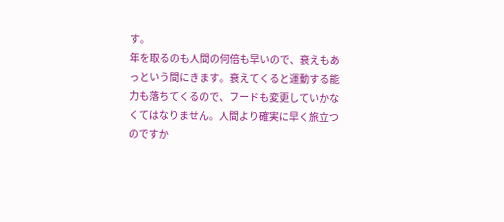す。
年を取るのも人間の何倍も早いので、衰えもあっという間にきます。衰えてくると運動する能力も落ちてくるので、フードも変更していかなくてはなりません。人間より確実に早く旅立つのですか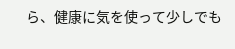ら、健康に気を使って少しでも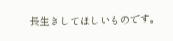長生きしてほしいものです。